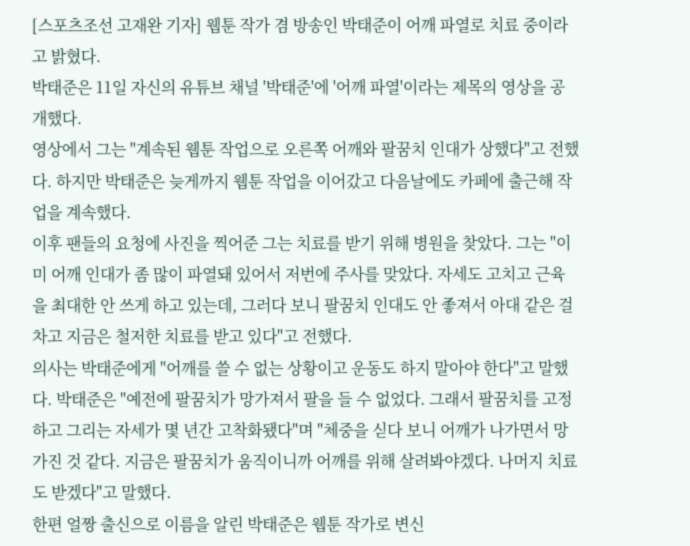[스포츠조선 고재완 기자] 웹툰 작가 겸 방송인 박태준이 어깨 파열로 치료 중이라고 밝혔다.
박태준은 11일 자신의 유튜브 채널 '박태준'에 '어깨 파열'이라는 제목의 영상을 공개했다.
영상에서 그는 "계속된 웹툰 작업으로 오른쪽 어깨와 팔꿈치 인대가 상했다"고 전했다. 하지만 박태준은 늦게까지 웹툰 작업을 이어갔고 다음날에도 카페에 출근해 작업을 계속했다.
이후 팬들의 요청에 사진을 찍어준 그는 치료를 받기 위해 병원을 찾았다. 그는 "이미 어깨 인대가 좀 많이 파열돼 있어서 저번에 주사를 맞았다. 자세도 고치고 근육을 최대한 안 쓰게 하고 있는데, 그러다 보니 팔꿈치 인대도 안 좋져서 아대 같은 걸 차고 지금은 철저한 치료를 받고 있다"고 전했다.
의사는 박태준에게 "어깨를 쓸 수 없는 상황이고 운동도 하지 말아야 한다"고 말했다. 박태준은 "예전에 팔꿈치가 망가져서 팔을 들 수 없었다. 그래서 팔꿈치를 고정하고 그리는 자세가 몇 년간 고착화됐다"며 "체중을 싣다 보니 어깨가 나가면서 망가진 것 같다. 지금은 팔꿈치가 움직이니까 어깨를 위해 살려봐야겠다. 나머지 치료도 받겠다"고 말했다.
한편 얼짱 출신으로 이름을 알린 박태준은 웹툰 작가로 변신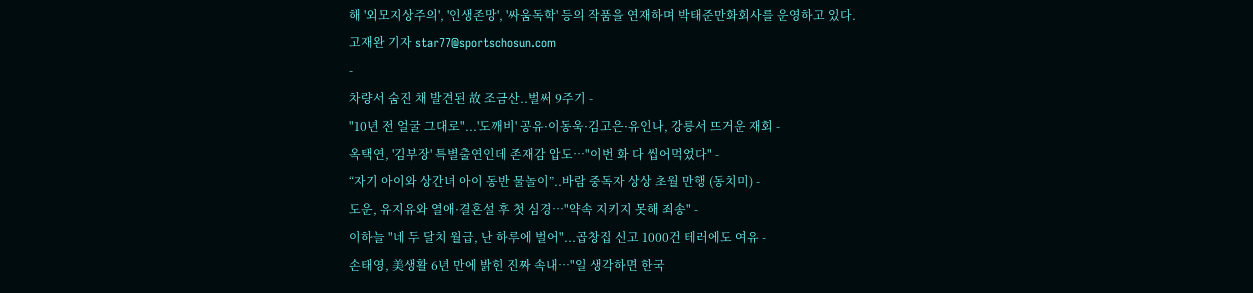해 '외모지상주의', '인생존망', '싸움독학' 등의 작품을 연재하며 박태준만화회사를 운영하고 있다.
고재완 기자 star77@sportschosun.com
-
차량서 숨진 채 발견된 故 조금산..벌써 9주기 -
"10년 전 얼굴 그대로"...'도깨비' 공유·이동욱·김고은·유인나, 강릉서 뜨거운 재회 -
옥택연, '김부장' 특별출연인데 존재감 압도…"이번 화 다 씹어먹었다" -
“자기 아이와 상간녀 아이 동반 물놀이”..바람 중독자 상상 초월 만행 (동치미) -
도운, 유지유와 열애·결혼설 후 첫 심경…"약속 지키지 못해 죄송" -
이하늘 "네 두 달치 월급, 난 하루에 벌어"...곱창집 신고 1000건 테러에도 여유 -
손태영, 美생활 6년 만에 밝힌 진짜 속내…"일 생각하면 한국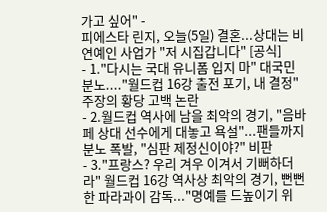가고 싶어" -
피에스타 린지, 오늘(5일) 결혼...상대는 비연예인 사업가 "저 시집갑니다" [공식]
- 1."다시는 국대 유니폼 입지 마" 대국민 분노...."월드컵 16강 출전 포기, 내 결정" 주장의 황당 고백 논란
- 2.월드컵 역사에 남을 최악의 경기, "음바페 상대 선수에게 대놓고 욕설"...팬들까지 분노 폭발, "심판 제정신이야?" 비판
- 3."프랑스? 우리 겨우 이겨서 기뻐하더라" 월드컵 16강 역사상 최악의 경기, 뻔뻔한 파라과이 감독..."명예를 드높이기 위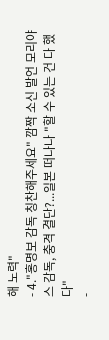해 노력"
- 4."홍명보 감독 칭찬해주세요" 깜짝 소신 발언 모리야스 감독, 충격 결단?...일본 떠나나 "할 수 있는 건 다 했다"
-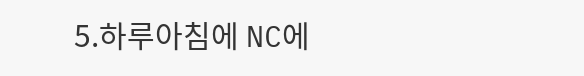5.하루아침에 NC에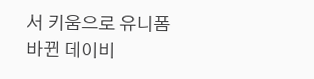서 키움으로 유니폼 바뀐 데이비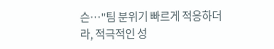슨…"팀 분위기 빠르게 적응하더라, 적극적인 성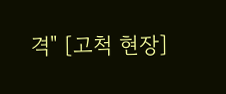격" [고척 현장]